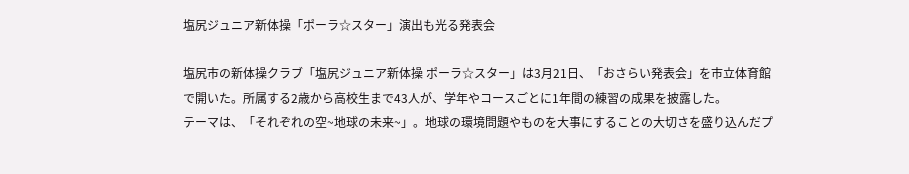塩尻ジュニア新体操「ポーラ☆スター」演出も光る発表会

塩尻市の新体操クラブ「塩尻ジュニア新体操 ポーラ☆スター」は3月21日、「おさらい発表会」を市立体育館で開いた。所属する2歳から高校生まで43人が、学年やコースごとに1年間の練習の成果を披露した。
テーマは、「それぞれの空~地球の未来~」。地球の環境問題やものを大事にすることの大切さを盛り込んだプ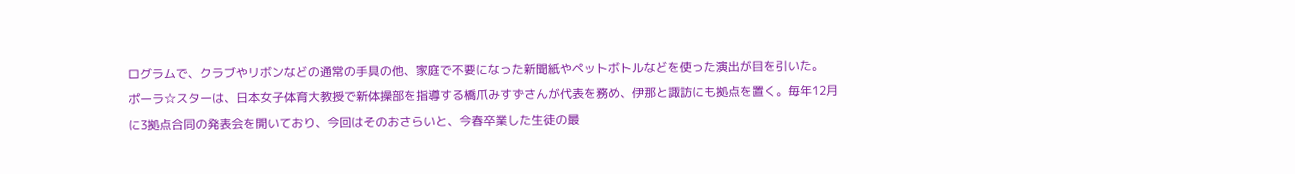ログラムで、クラブやリボンなどの通常の手具の他、家庭で不要になった新聞紙やペットボトルなどを使った演出が目を引いた。
ポーラ☆スターは、日本女子体育大教授で新体操部を指導する橋爪みすずさんが代表を務め、伊那と諏訪にも拠点を置く。毎年12月に3拠点合同の発表会を開いており、今回はそのおさらいと、今春卒業した生徒の最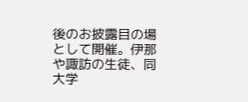後のお披露目の場として開催。伊那や諏訪の生徒、同大学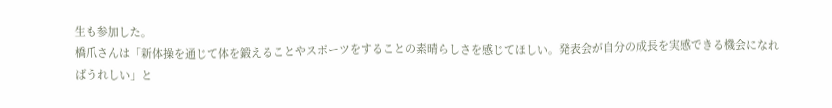生も参加した。
橋爪さんは「新体操を通じて体を鍛えることやスポーツをすることの素晴らしさを感じてほしい。発表会が自分の成長を実感できる機会になればうれしい」と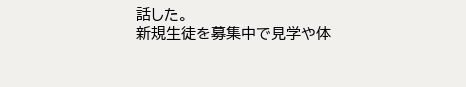話した。
新規生徒を募集中で見学や体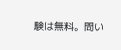験は無料。問い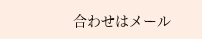合わせはメール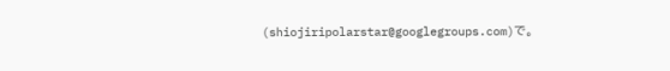(shiojiripolarstar@googlegroups.com)で。